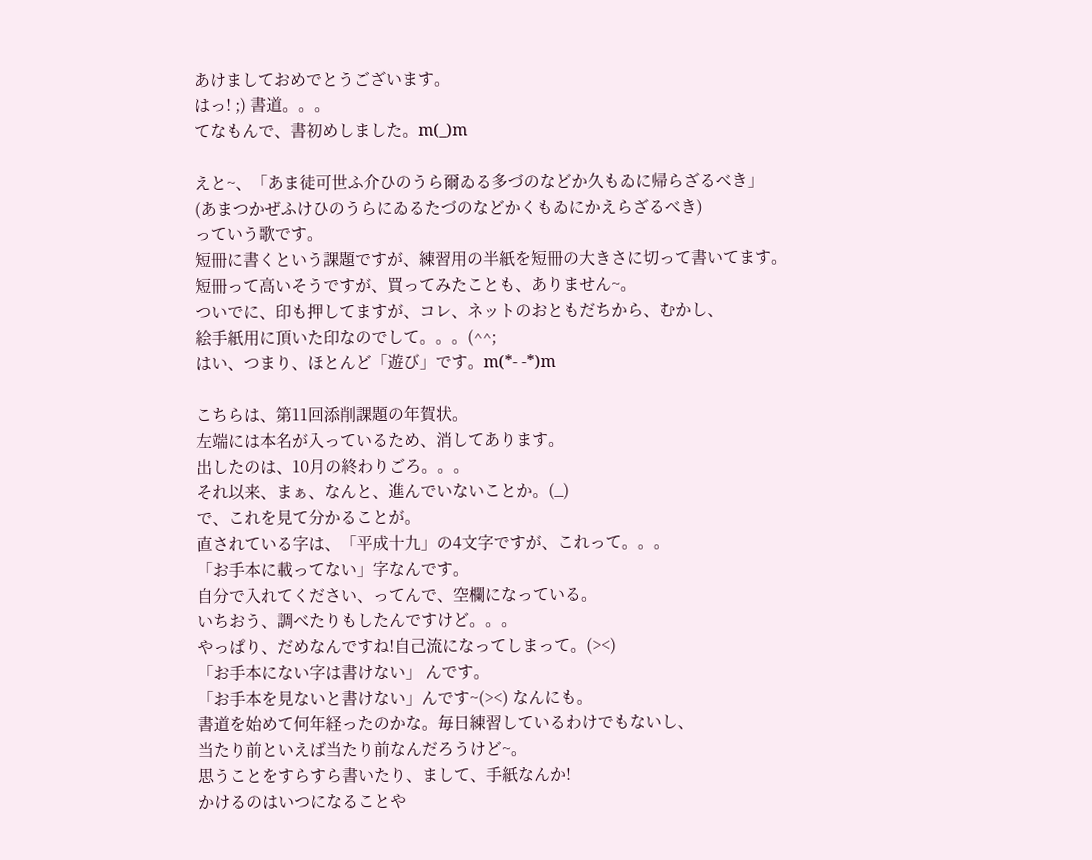あけましておめでとうございます。
はっ! ;) 書道。。。
てなもんで、書初めしました。m(_)m

えと~、「あま徒可世ふ介ひのうら爾ゐる多づのなどか久もゐに帰らざるべき」
(あまつかぜふけひのうらにゐるたづのなどかくもゐにかえらざるべき)
っていう歌です。
短冊に書くという課題ですが、練習用の半紙を短冊の大きさに切って書いてます。
短冊って高いそうですが、買ってみたことも、ありません~。
ついでに、印も押してますが、コレ、ネットのおともだちから、むかし、
絵手紙用に頂いた印なのでして。。。(^^;
はい、つまり、ほとんど「遊び」です。m(*- -*)m

こちらは、第11回添削課題の年賀状。
左端には本名が入っているため、消してあります。
出したのは、10月の終わりごろ。。。
それ以来、まぁ、なんと、進んでいないことか。(_)
で、これを見て分かることが。
直されている字は、「平成十九」の4文字ですが、これって。。。
「お手本に載ってない」字なんです。
自分で入れてください、ってんで、空欄になっている。
いちおう、調べたりもしたんですけど。。。
やっぱり、だめなんですね!自己流になってしまって。(><)
「お手本にない字は書けない」 んです。
「お手本を見ないと書けない」んです~(><) なんにも。
書道を始めて何年経ったのかな。毎日練習しているわけでもないし、
当たり前といえば当たり前なんだろうけど~。
思うことをすらすら書いたり、まして、手紙なんか!
かけるのはいつになることや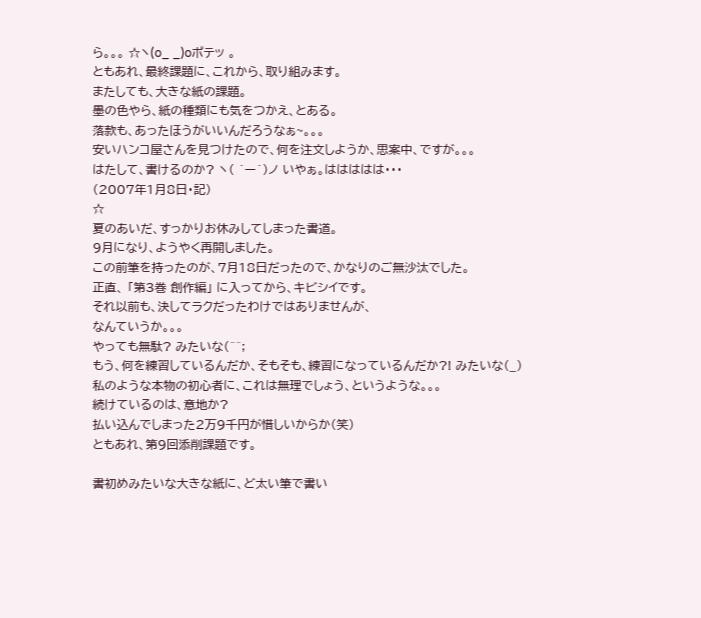ら。。。 ☆ヽ(o_ _)oポテッ 。
ともあれ、最終課題に、これから、取り組みます。
またしても、大きな紙の課題。
墨の色やら、紙の種類にも気をつかえ、とある。
落款も、あったほうがいいんだろうなぁ~。。。
安いハンコ屋さんを見つけたので、何を注文しようか、思案中、ですが。。。
はたして、書けるのか? ヽ( ´ー`)ノ いやぁ。ははははは・・・
(2007年1月8日・記)
☆
夏のあいだ、すっかりお休みしてしまった書道。
9月になり、ようやく再開しました。
この前筆を持ったのが、7月18日だったので、かなりのご無沙汰でした。
正直、 「第3巻 創作編」 に入ってから、キビシイです。
それ以前も、決してラクだったわけではありませんが、
なんていうか。。。
やっても無駄? みたいな(^^;
もう、何を練習しているんだか、そもそも、練習になっているんだか?! みたいな(_)
私のような本物の初心者に、これは無理でしょう、というような。。。
続けているのは、意地か?
払い込んでしまった2万9千円が惜しいからか(笑)
ともあれ、第9回添削課題です。

書初めみたいな大きな紙に、ど太い筆で書い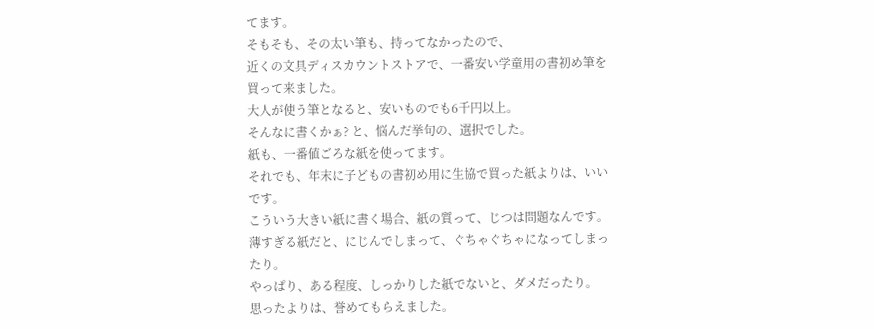てます。
そもそも、その太い筆も、持ってなかったので、
近くの文具ディスカウントストアで、一番安い学童用の書初め筆を買って来ました。
大人が使う筆となると、安いものでも6千円以上。
そんなに書くかぁ? と、悩んだ挙句の、選択でした。
紙も、一番値ごろな紙を使ってます。
それでも、年末に子どもの書初め用に生協で買った紙よりは、いいです。
こういう大きい紙に書く場合、紙の質って、じつは問題なんです。
薄すぎる紙だと、にじんでしまって、ぐちゃぐちゃになってしまったり。
やっぱり、ある程度、しっかりした紙でないと、ダメだったり。
思ったよりは、誉めてもらえました。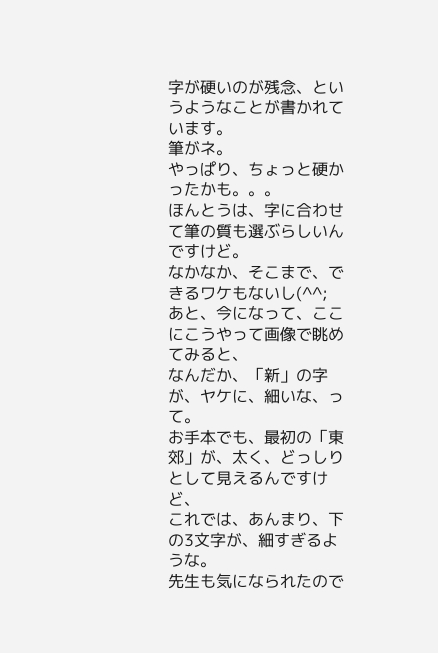字が硬いのが残念、というようなことが書かれています。
筆がネ。
やっぱり、ちょっと硬かったかも。。。
ほんとうは、字に合わせて筆の質も選ぶらしいんですけど。
なかなか、そこまで、できるワケもないし(^^;
あと、今になって、ここにこうやって画像で眺めてみると、
なんだか、「新」の字が、ヤケに、細いな、って。
お手本でも、最初の「東郊」が、太く、どっしりとして見えるんですけど、
これでは、あんまり、下の3文字が、細すぎるような。
先生も気になられたので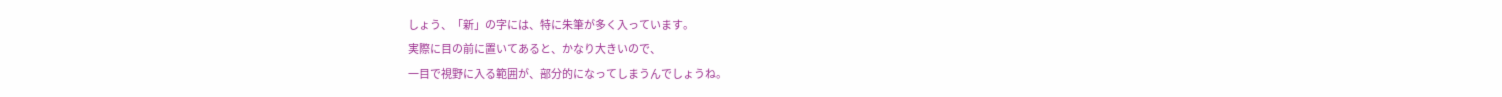しょう、「新」の字には、特に朱筆が多く入っています。
実際に目の前に置いてあると、かなり大きいので、
一目で視野に入る範囲が、部分的になってしまうんでしょうね。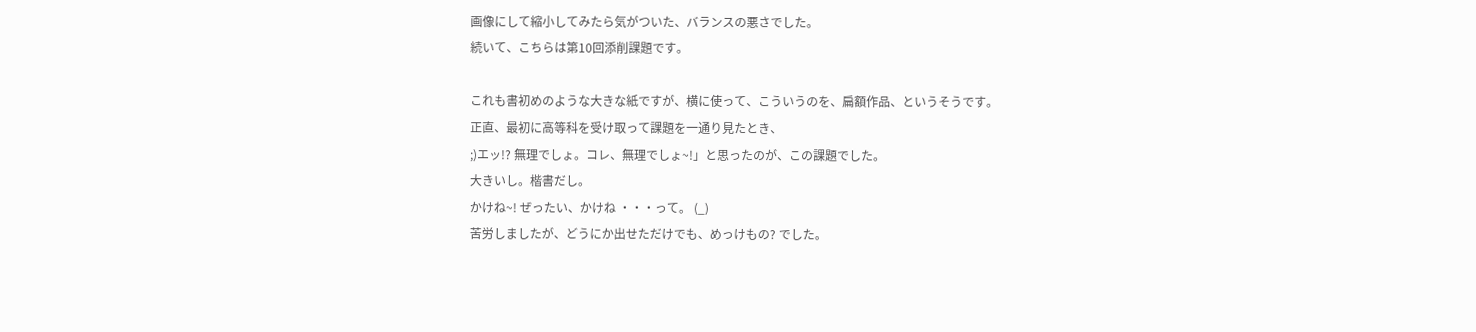画像にして縮小してみたら気がついた、バランスの悪さでした。
続いて、こちらは第10回添削課題です。

これも書初めのような大きな紙ですが、横に使って、こういうのを、扁額作品、というそうです。
正直、最初に高等科を受け取って課題を一通り見たとき、
;)エッ!? 無理でしょ。コレ、無理でしょ~!」と思ったのが、この課題でした。
大きいし。楷書だし。
かけね~! ぜったい、かけね ・・・って。 (_)
苦労しましたが、どうにか出せただけでも、めっけもの? でした。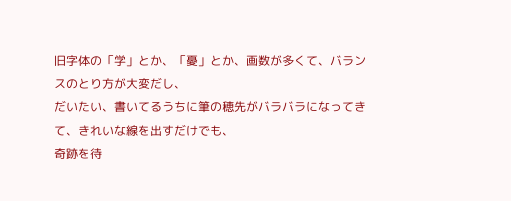旧字体の「学」とか、「憂」とか、画数が多くて、バランスのとり方が大変だし、
だいたい、書いてるうちに筆の穂先がバラバラになってきて、きれいな線を出すだけでも、
奇跡を待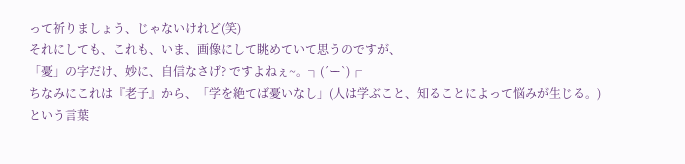って祈りましょう、じゃないけれど(笑)
それにしても、これも、いま、画像にして眺めていて思うのですが、
「憂」の字だけ、妙に、自信なさげ? ですよねぇ~。┐(´ー`)┌
ちなみにこれは『老子』から、「学を絶てば憂いなし」(人は学ぶこと、知ることによって悩みが生じる。)
という言葉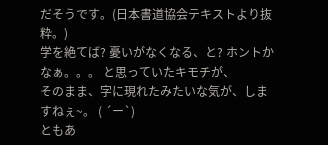だそうです。(日本書道協会テキストより抜粋。)
学を絶てば? 憂いがなくなる、と? ホントかなぁ。。。 と思っていたキモチが、
そのまま、字に現れたみたいな気が、しますねぇ~。 ( ´ー`)
ともあ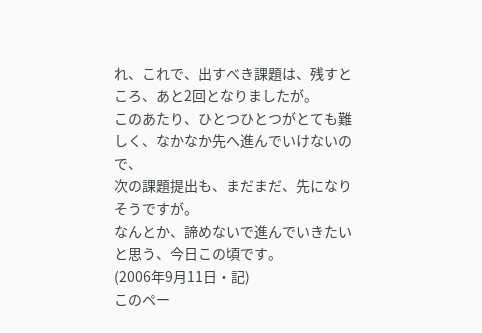れ、これで、出すべき課題は、残すところ、あと2回となりましたが。
このあたり、ひとつひとつがとても難しく、なかなか先へ進んでいけないので、
次の課題提出も、まだまだ、先になりそうですが。
なんとか、諦めないで進んでいきたいと思う、今日この頃です。
(2006年9月11日・記)
このペー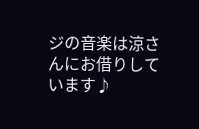ジの音楽は涼さんにお借りしています♪